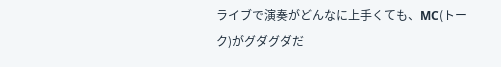ライブで演奏がどんなに上手くても、MC(トーク)がグダグダだ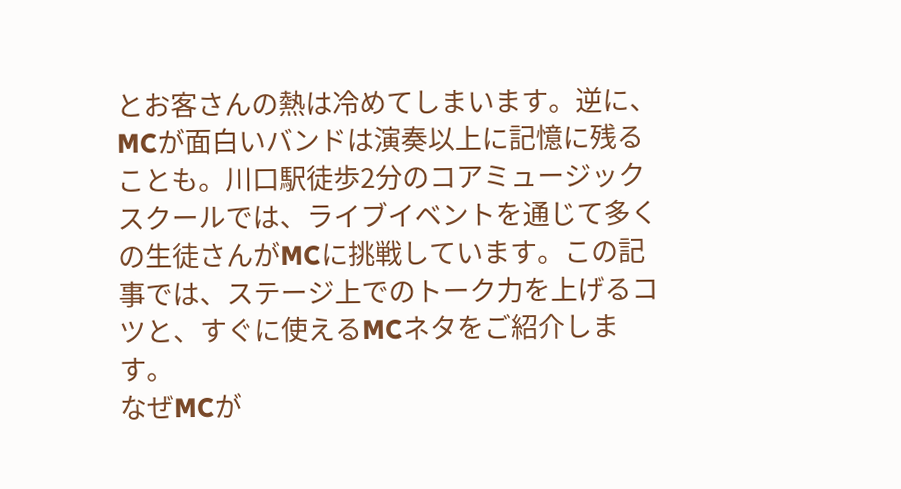とお客さんの熱は冷めてしまいます。逆に、MCが面白いバンドは演奏以上に記憶に残ることも。川口駅徒歩2分のコアミュージックスクールでは、ライブイベントを通じて多くの生徒さんがMCに挑戦しています。この記事では、ステージ上でのトーク力を上げるコツと、すぐに使えるMCネタをご紹介します。
なぜMCが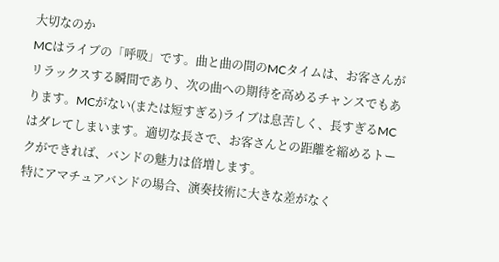大切なのか
MCはライブの「呼吸」です。曲と曲の間のMCタイムは、お客さんがリラックスする瞬間であり、次の曲への期待を高めるチャンスでもあります。MCがない(または短すぎる)ライブは息苦しく、長すぎるMCはダレてしまいます。適切な長さで、お客さんとの距離を縮めるトークができれば、バンドの魅力は倍増します。
特にアマチュアバンドの場合、演奏技術に大きな差がなく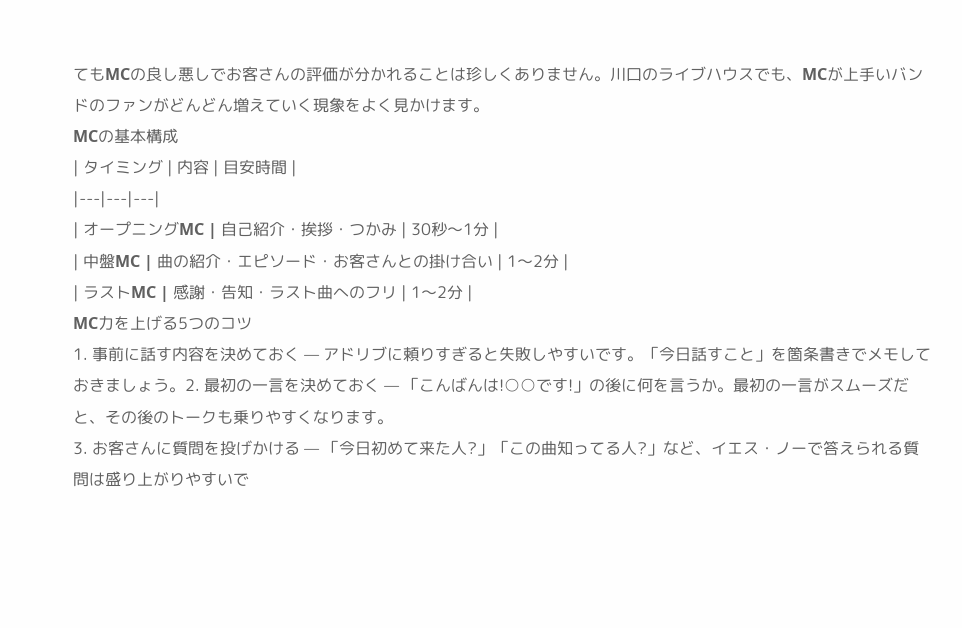てもMCの良し悪しでお客さんの評価が分かれることは珍しくありません。川口のライブハウスでも、MCが上手いバンドのファンがどんどん増えていく現象をよく見かけます。
MCの基本構成
| タイミング | 内容 | 目安時間 |
|---|---|---|
| オープニングMC | 自己紹介・挨拶・つかみ | 30秒〜1分 |
| 中盤MC | 曲の紹介・エピソード・お客さんとの掛け合い | 1〜2分 |
| ラストMC | 感謝・告知・ラスト曲へのフリ | 1〜2分 |
MC力を上げる5つのコツ
1. 事前に話す内容を決めておく — アドリブに頼りすぎると失敗しやすいです。「今日話すこと」を箇条書きでメモしておきましょう。2. 最初の一言を決めておく — 「こんばんは!○○です!」の後に何を言うか。最初の一言がスムーズだと、その後のトークも乗りやすくなります。
3. お客さんに質問を投げかける — 「今日初めて来た人?」「この曲知ってる人?」など、イエス・ノーで答えられる質問は盛り上がりやすいで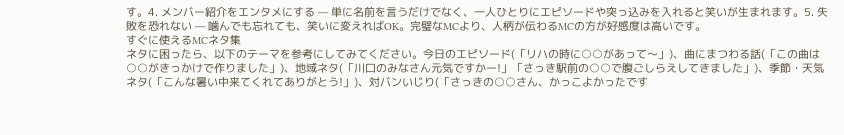す。4. メンバー紹介をエンタメにする — 単に名前を言うだけでなく、一人ひとりにエピソードや突っ込みを入れると笑いが生まれます。5. 失敗を恐れない — 噛んでも忘れても、笑いに変えればOK。完璧なMCより、人柄が伝わるMCの方が好感度は高いです。
すぐに使えるMCネタ集
ネタに困ったら、以下のテーマを参考にしてみてください。今日のエピソード(「リハの時に○○があって〜」)、曲にまつわる話(「この曲は○○がきっかけで作りました」)、地域ネタ(「川口のみなさん元気ですかー!」「さっき駅前の○○で腹ごしらえしてきました」)、季節・天気ネタ(「こんな暑い中来てくれてありがとう!」)、対バンいじり(「さっきの○○さん、かっこよかったです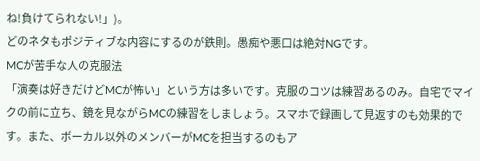ね!負けてられない!」)。
どのネタもポジティブな内容にするのが鉄則。愚痴や悪口は絶対NGです。
MCが苦手な人の克服法
「演奏は好きだけどMCが怖い」という方は多いです。克服のコツは練習あるのみ。自宅でマイクの前に立ち、鏡を見ながらMCの練習をしましょう。スマホで録画して見返すのも効果的です。また、ボーカル以外のメンバーがMCを担当するのもア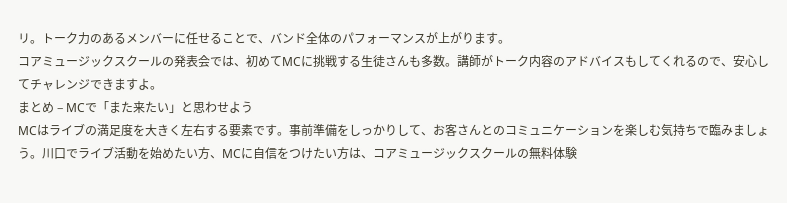リ。トーク力のあるメンバーに任せることで、バンド全体のパフォーマンスが上がります。
コアミュージックスクールの発表会では、初めてMCに挑戦する生徒さんも多数。講師がトーク内容のアドバイスもしてくれるので、安心してチャレンジできますよ。
まとめ – MCで「また来たい」と思わせよう
MCはライブの満足度を大きく左右する要素です。事前準備をしっかりして、お客さんとのコミュニケーションを楽しむ気持ちで臨みましょう。川口でライブ活動を始めたい方、MCに自信をつけたい方は、コアミュージックスクールの無料体験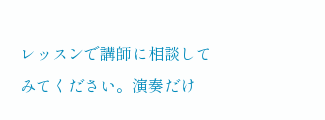レッスンで講師に相談してみてください。演奏だけ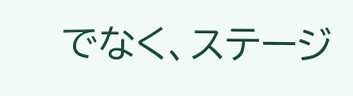でなく、ステージ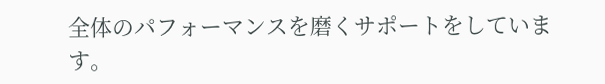全体のパフォーマンスを磨くサポートをしています。